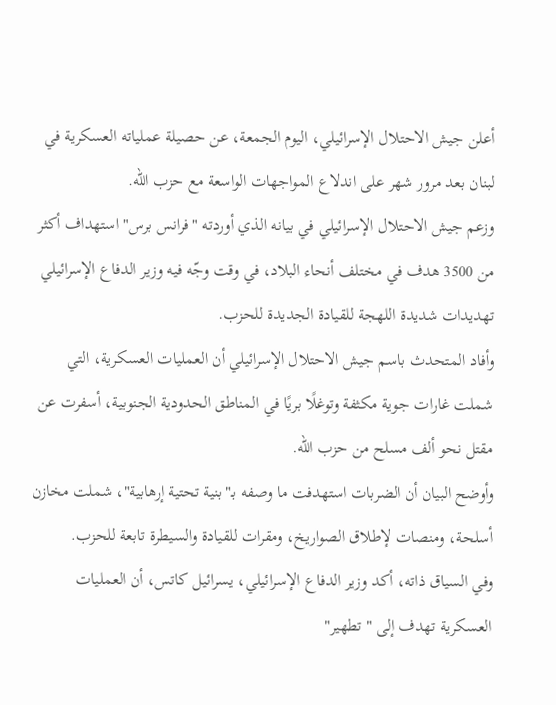أعلن جيش الاحتلال الإسرائيلي، اليوم الجمعة، عن حصيلة عملياته العسكرية في لبنان بعد مرور شهر على اندلاع المواجهات الواسعة مع حزب الله.
وزعم جيش الاحتلال الإسرائيلي في بيانه الذي أوردته "فرانس برس" استهداف أكثر من 3500 هدف في مختلف أنحاء البلاد، في وقت وجّه فيه وزير الدفاع الإسرائيلي تهديدات شديدة اللهجة للقيادة الجديدة للحزب.
وأفاد المتحدث باسم جيش الاحتلال الإسرائيلي أن العمليات العسكرية، التي شملت غارات جوية مكثفة وتوغلًا بريًا في المناطق الحدودية الجنوبية، أسفرت عن مقتل نحو ألف مسلح من حزب الله.
وأوضح البيان أن الضربات استهدفت ما وصفه بـ"بنية تحتية إرهابية"، شملت مخازن أسلحة، ومنصات لإطلاق الصواريخ، ومقرات للقيادة والسيطرة تابعة للحزب.
وفي السياق ذاته، أكد وزير الدفاع الإسرائيلي، يسرائيل كاتس، أن العمليات العسكرية تهدف إلى "تطهير"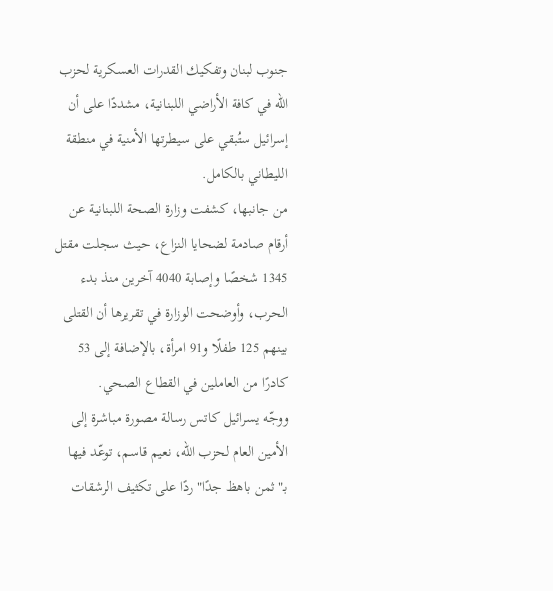جنوب لبنان وتفكيك القدرات العسكرية لحزب الله في كافة الأراضي اللبنانية، مشددًا على أن إسرائيل ستُبقي على سيطرتها الأمنية في منطقة الليطاني بالكامل.
من جانبها، كشفت وزارة الصحة اللبنانية عن أرقام صادمة لضحايا النزاع، حيث سجلت مقتل 1345 شخصًا وإصابة 4040 آخرين منذ بدء الحرب، وأوضحت الوزارة في تقريرها أن القتلى بينهم 125 طفلًا و91 امرأة، بالإضافة إلى 53 كادرًا من العاملين في القطاع الصحي.
ووجّه يسرائيل كاتس رسالة مصورة مباشرة إلى الأمين العام لحزب الله، نعيم قاسم، توعّد فيها بـ"ثمن باهظ جدًا" ردًا على تكثيف الرشقات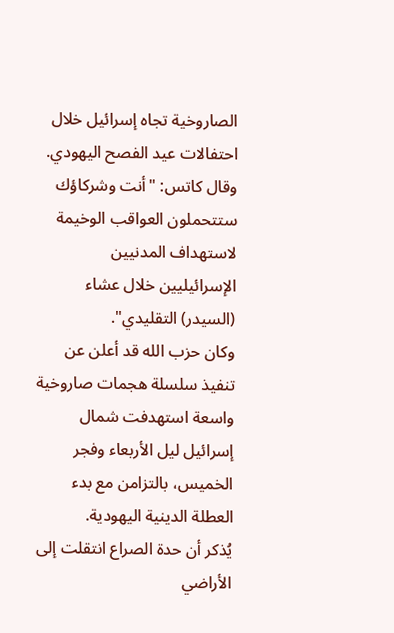الصاروخية تجاه إسرائيل خلال احتفالات عيد الفصح اليهودي.
وقال كاتس: "أنت وشركاؤك ستتحملون العواقب الوخيمة لاستهداف المدنيين الإسرائيليين خلال عشاء (السيدر) التقليدي".
وكان حزب الله قد أعلن عن تنفيذ سلسلة هجمات صاروخية واسعة استهدفت شمال إسرائيل ليل الأربعاء وفجر الخميس، بالتزامن مع بدء العطلة الدينية اليهودية.
يُذكر أن حدة الصراع انتقلت إلى الأراضي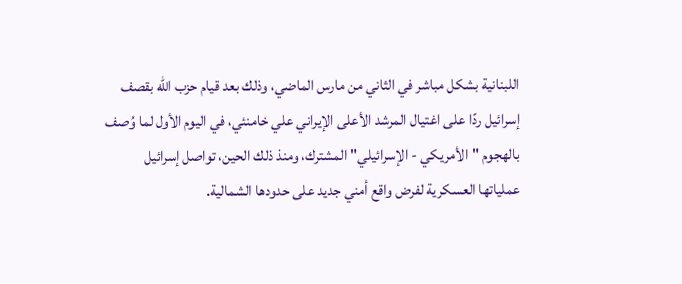اللبنانية بشكل مباشر في الثاني من مارس الماضي، وذلك بعد قيام حزب الله بقصف إسرائيل ردًا على اغتيال المرشد الأعلى الإيراني علي خامنئي، في اليوم الأول لما وُصف بالهجوم "الأمريكي - الإسرائيلي" المشترك، ومنذ ذلك الحين، تواصل إسرائيل عملياتها العسكرية لفرض واقع أمني جديد على حدودها الشمالية.